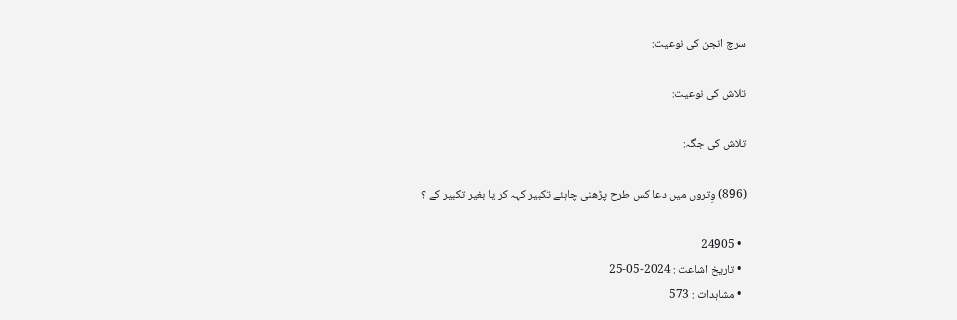سرچ انجن کی نوعیت:

تلاش کی نوعیت:

تلاش کی جگہ:

(896) وِتروں میں دعا کس طرح پڑھنی چاہئے تکبیر کہہ کر یا بغیر تکبیر کے ؟

  • 24905
  • تاریخ اشاعت : 2024-05-25
  • مشاہدات : 573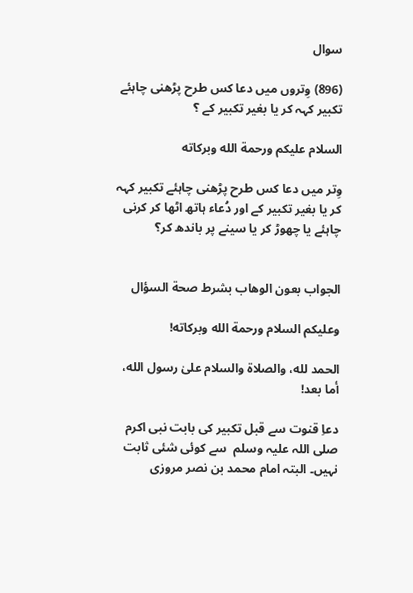سوال

(896) وِتروں میں دعا کس طرح پڑھنی چاہئے تکبیر کہہ کر یا بغیر تکبیر کے ؟

السلام عليكم ورحمة الله وبركاته

وِتر میں دعا کس طرح پڑھنی چاہئے تکبیر کہہ کر یا بغیر تکبیر کے اور دُعاء ہاتھ اٹھا کر کرنی چاہئے یا چھوڑ کر یا سینے پر باندھ کر؟


الجواب بعون الوهاب بشرط صحة السؤال

وعلیکم السلام ورحمة الله وبرکاته!

الحمد لله، والصلاة والسلام علىٰ رسول الله، أما بعد!

دعاِ قنوت سے قبل تکبیر کی بابت نبی اکرم صلی اللہ علیہ وسلم  سے کوئی شئی ثابت نہیں۔ البتہ امام محمد بن نصر مروزی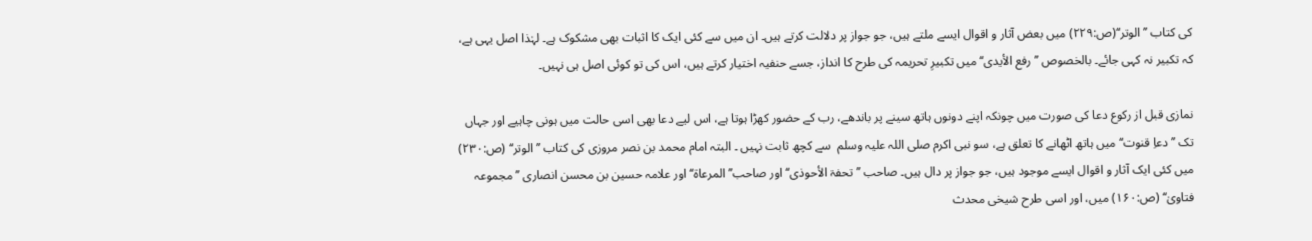کی کتاب ’’الوتر‘‘(ص:۲۲۹) میں بعض آثار و اقوال ایسے ملتے ہیں، جو جواز پر دلالت کرتے ہیں۔ ان میں سے کئی ایک کا اثبات بھی مشکوک ہے۔ لہٰذا اصل یہی ہے، کہ تکبیر نہ کہی جائے۔ بالخصوص ’’رفع الأیدی‘‘ میں تکبیرِ تحریمہ کی طرح کا انداز، جسے حنفیہ اختیار کرتے ہیں، اس کی تو کوئی اصل ہی نہیں۔

نمازی قبل از رکوع دعا کی صورت میں چونکہ اپنے دونوں ہاتھ سینے پر باندھے، رب کے حضور کھڑا ہوتا ہے، اس لیے دعا بھی اسی حالت میں ہونی چاہیے اور جہاں تک ’’دعاِ قنوت‘‘ میں ہاتھ اٹھانے کا تعلق ہے، سو نبی اکرم صلی اللہ علیہ وسلم  سے کچھ ثابت نہیں ۔ البتہ امام محمد بن نصر مروزی کی کتاب ’’الوتر‘‘ (ص:۲۳۰) میں کئی ایک آثار و اقوال ایسے موجود ہیں، جو جواز پر دال ہیں۔ صاحب ’’تحفۃ الأحوذی‘‘ اور صاحب’’المرعاۃ‘‘ اور علامہ حسین بن محسن انصاری ’’مجموعہ فتاویٰ‘‘ (ص:۱۶۰) میں، اور اسی طرح شیخی محدث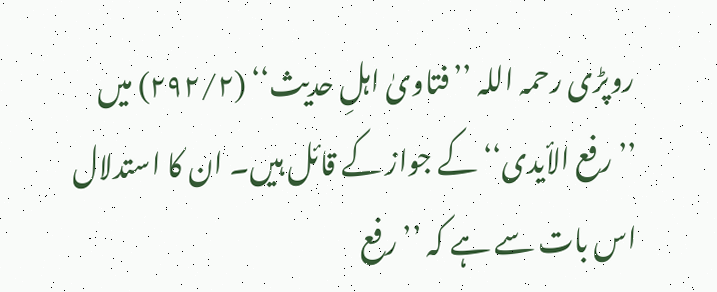روپڑی رحمہ اللہ ’’فتاویٰ اہلِ حدیث‘‘ (۲۹۲/۲) میں ’’رفع الأیدی‘‘ کے جواز کے قائل ہیں۔ ان کا استدلال اس بات سے ہے کہ ’’رفع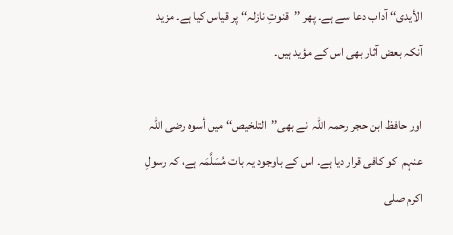الأیدی‘‘ آداب دعا سے ہے۔ پھر ’’قنوتِ نازلہ‘‘ پر قیاس کیا ہے۔ مزید آنکہ بعض آثار بھی اس کے مؤید ہیں۔

اور حافظ ابن حجر رحمہ اللہ  نے بھی’’التلخیص‘‘ میں أسوہ رضی اللہ عنہم  کو کافی قرار دیا ہے۔ اس کے باوجود یہ بات مُسَلَّمَہ ہے، کہ رسولِ اکرم صلی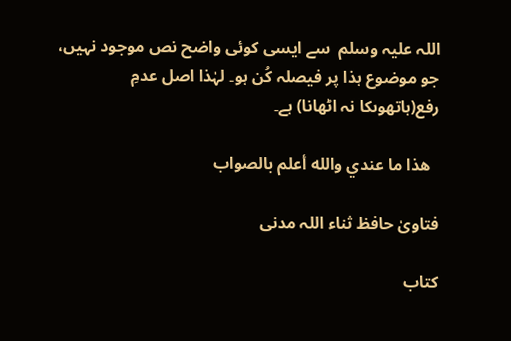اللہ علیہ وسلم  سے ایسی کوئی واضح نص موجود نہیں، جو موضوع ہذا پر فیصلہ کُن ہو۔ لہٰذا اصل عدمِ رفع(ہاتھوںکا نہ اٹھانا) ہے۔

  ھذا ما عندي والله أعلم بالصواب

فتاویٰ حافظ ثناء اللہ مدنی

کتاب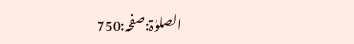الصلوٰۃ:صفحہ:750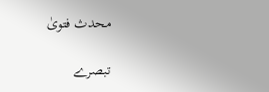محدث فتویٰ

تبصرے